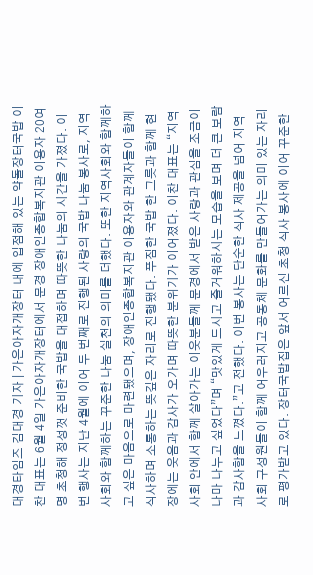대경타임즈 김대경 기자 | 가은아자개장터 내에 입점해 있는 약돌장터국밥 이찬 대표는 6월 4일 가은아자개장터에서 문경 장애인종합복지관 이용자 20여 명 초청해 정성껏 준비한 국밥을 대접하며 따뜻한 나눔의 시간을 가졌다. 이번 행사는 지난 4월에 이어 두 번째로 진행된 사랑의 국밥 나눔 봉사로, 지역사회와 함께하는 꾸준한 나눔 실천의 의미를 더했다. 또한 지역사회와 함께하고 싶은 마음으로 마련됐으며, 장애인종합복지관 이용자와 관계자들이 함께 식사하며 소통하는 뜻깊은 자리로 진행됐다. 푸짐한 국밥 한 그릇과 함께 현장에는 웃음과 감사가 오가며 따뜻한 분위기가 이어졌다. 이찬 대표는 “지역사회 안에서 함께 살아가는 이웃분들께 문경에서 받은 사랑과 관심을 조금이나마 나누고 싶었다”며 “맛있게 드시고 즐거워하시는 모습을 보며 더 큰 보람과 감사함을 느꼈다.”고 전했다. 이번 봉사는 단순한 식사 제공을 넘어 지역사회 구성원들이 함께 어우러지고 공동체 문화를 만들어가는 의미 있는 자리로 평가받고 있다. 장터국밥집은 앞서 어르신 초청 식사 봉사에 이어 꾸준한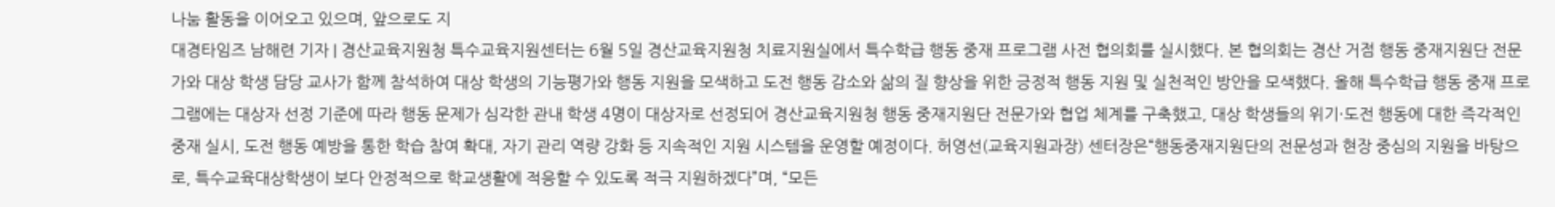나눔 활동을 이어오고 있으며, 앞으로도 지
대경타임즈 남해련 기자 | 경산교육지원청 특수교육지원센터는 6월 5일 경산교육지원청 치료지원실에서 특수학급 행동 중재 프로그램 사전 협의회를 실시했다. 본 협의회는 경산 거점 행동 중재지원단 전문가와 대상 학생 담당 교사가 함께 참석하여 대상 학생의 기능평가와 행동 지원을 모색하고 도전 행동 감소와 삶의 질 향상을 위한 긍정적 행동 지원 및 실천적인 방안을 모색했다. 올해 특수학급 행동 중재 프로그램에는 대상자 선정 기준에 따라 행동 문제가 심각한 관내 학생 4명이 대상자로 선정되어 경산교육지원청 행동 중재지원단 전문가와 협업 체계를 구축했고, 대상 학생들의 위기·도전 행동에 대한 즉각적인 중재 실시, 도전 행동 예방을 통한 학습 참여 확대, 자기 관리 역량 강화 등 지속적인 지원 시스템을 운영할 예정이다. 허영선(교육지원과장) 센터장은“행동중재지원단의 전문성과 현장 중심의 지원을 바탕으로, 특수교육대상학생이 보다 안정적으로 학교생활에 적응할 수 있도록 적극 지원하겠다”며, “모든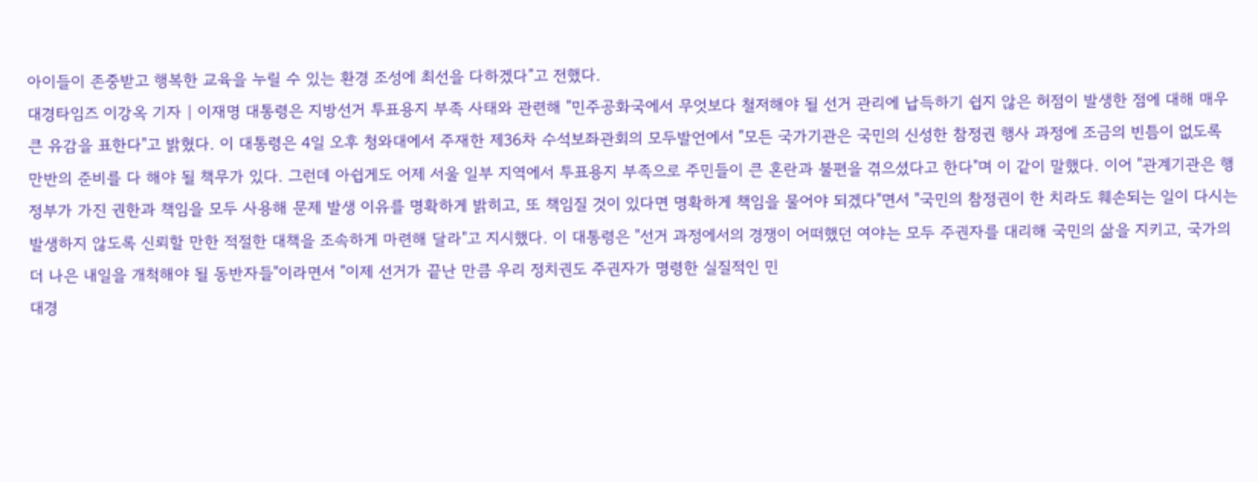아이들이 존중받고 행복한 교육을 누릴 수 있는 환경 조성에 최선을 다하겠다”고 전했다.
대경타임즈 이강옥 기자 | 이재명 대통령은 지방선거 투표용지 부족 사태와 관련해 "민주공화국에서 무엇보다 철저해야 될 선거 관리에 납득하기 쉽지 않은 허점이 발생한 점에 대해 매우 큰 유감을 표한다"고 밝혔다. 이 대통령은 4일 오후 청와대에서 주재한 제36차 수석보좌관회의 모두발언에서 "모든 국가기관은 국민의 신성한 참정권 행사 과정에 조금의 빈틈이 없도록 만반의 준비를 다 해야 될 책무가 있다. 그런데 아쉽게도 어제 서울 일부 지역에서 투표용지 부족으로 주민들이 큰 혼란과 불편을 겪으셨다고 한다"며 이 같이 말했다. 이어 "관계기관은 행정부가 가진 권한과 책임을 모두 사용해 문제 발생 이유를 명확하게 밝히고, 또 책임질 것이 있다면 명확하게 책임을 물어야 되겠다"면서 "국민의 참정권이 한 치라도 훼손되는 일이 다시는 발생하지 않도록 신뢰할 만한 적절한 대책을 조속하게 마련해 달라"고 지시했다. 이 대통령은 "선거 과정에서의 경쟁이 어떠했던 여야는 모두 주권자를 대리해 국민의 삶을 지키고, 국가의 더 나은 내일을 개척해야 될 동반자들"이라면서 "이제 선거가 끝난 만큼 우리 정치권도 주권자가 명령한 실질적인 민
대경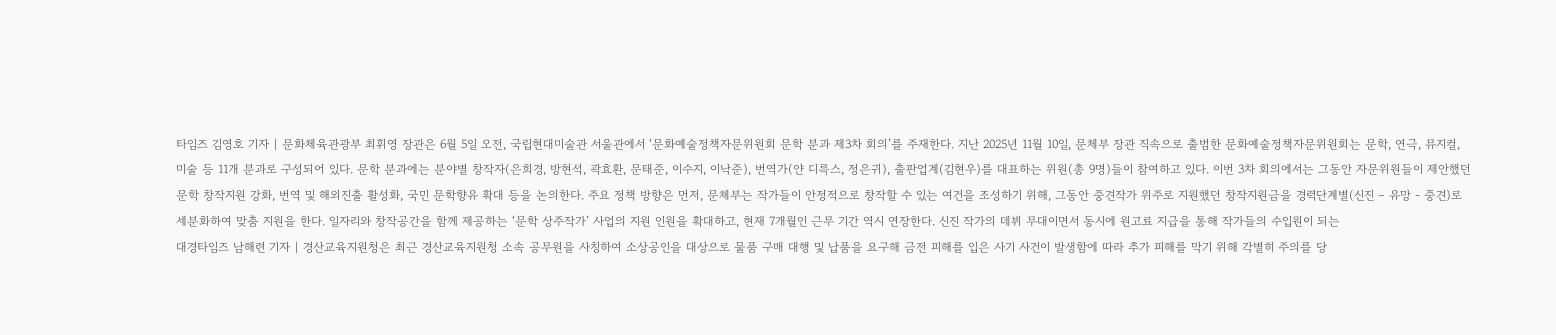타임즈 김영호 기자 | 문화체육관광부 최휘영 장관은 6월 5일 오전, 국립현대미술관 서울관에서 ‘문화예술정책자문위원회 문학 분과 제3차 회의’를 주재한다. 지난 2025년 11월 10일, 문체부 장관 직속으로 출범한 문화예술정책자문위원회는 문학, 연극, 뮤지컬, 미술 등 11개 분과로 구성되어 있다. 문학 분과에는 분야별 창작자(은희경, 방현석, 곽효환, 문태준, 이수지, 이낙준), 번역가(얀 디륵스, 정은귀), 출판업계(김현우)를 대표하는 위원(총 9명)들이 참여하고 있다. 이번 3차 회의에서는 그동안 자문위원들이 제안했던 문학 창작지원 강화, 번역 및 해외진출 활성화, 국민 문학향유 확대 등을 논의한다. 주요 정책 방향은 먼저, 문체부는 작가들이 안정적으로 창작할 수 있는 여건을 조성하기 위해, 그동안 중견작가 위주로 지원했던 창작지원금을 경력단계별(신진 – 유망 - 중견)로 세분화하여 맞춤 지원을 한다. 일자리와 창작공간을 함께 제공하는 ‘문학 상주작가’ 사업의 지원 인원을 확대하고, 현재 7개월인 근무 기간 역시 연장한다. 신진 작가의 데뷔 무대이면서 동시에 원고료 지급을 통해 작가들의 수입원이 되는
대경타임즈 남해련 기자 | 경산교육지원청은 최근 경산교육지원청 소속 공무원을 사칭하여 소상공인을 대상으로 물품 구매 대행 및 납품을 요구해 금전 피해를 입은 사기 사건이 발생함에 따라 추가 피해를 막기 위해 각별히 주의를 당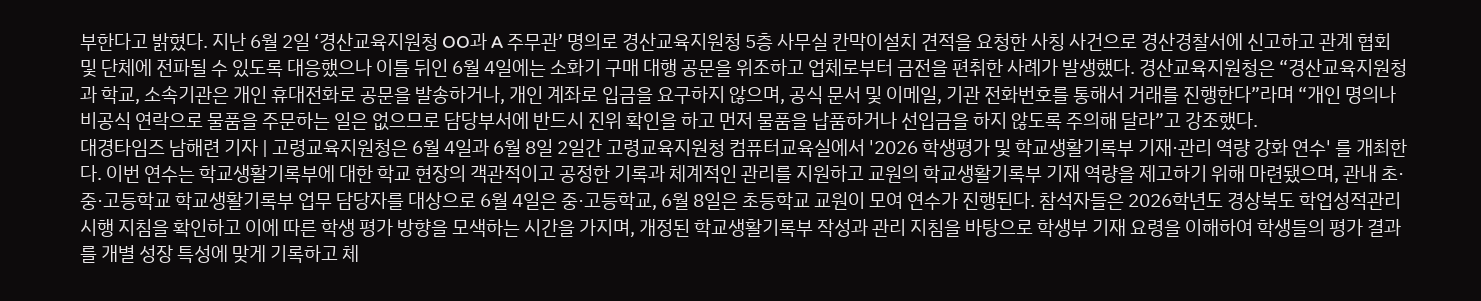부한다고 밝혔다. 지난 6월 2일 ‘경산교육지원청 OO과 A 주무관’ 명의로 경산교육지원청 5층 사무실 칸막이설치 견적을 요청한 사칭 사건으로 경산경찰서에 신고하고 관계 협회 및 단체에 전파될 수 있도록 대응했으나 이틀 뒤인 6월 4일에는 소화기 구매 대행 공문을 위조하고 업체로부터 금전을 편취한 사례가 발생했다. 경산교육지원청은 “경산교육지원청과 학교, 소속기관은 개인 휴대전화로 공문을 발송하거나, 개인 계좌로 입금을 요구하지 않으며, 공식 문서 및 이메일, 기관 전화번호를 통해서 거래를 진행한다”라며 “개인 명의나 비공식 연락으로 물품을 주문하는 일은 없으므로 담당부서에 반드시 진위 확인을 하고 먼저 물품을 납품하거나 선입금을 하지 않도록 주의해 달라”고 강조했다.
대경타임즈 남해련 기자 | 고령교육지원청은 6월 4일과 6월 8일 2일간 고령교육지원청 컴퓨터교육실에서 '2026 학생평가 및 학교생활기록부 기재·관리 역량 강화 연수' 를 개최한다. 이번 연수는 학교생활기록부에 대한 학교 현장의 객관적이고 공정한 기록과 체계적인 관리를 지원하고 교원의 학교생활기록부 기재 역량을 제고하기 위해 마련됐으며, 관내 초·중·고등학교 학교생활기록부 업무 담당자를 대상으로 6월 4일은 중·고등학교, 6월 8일은 초등학교 교원이 모여 연수가 진행된다. 참석자들은 2026학년도 경상북도 학업성적관리 시행 지침을 확인하고 이에 따른 학생 평가 방향을 모색하는 시간을 가지며, 개정된 학교생활기록부 작성과 관리 지침을 바탕으로 학생부 기재 요령을 이해하여 학생들의 평가 결과를 개별 성장 특성에 맞게 기록하고 체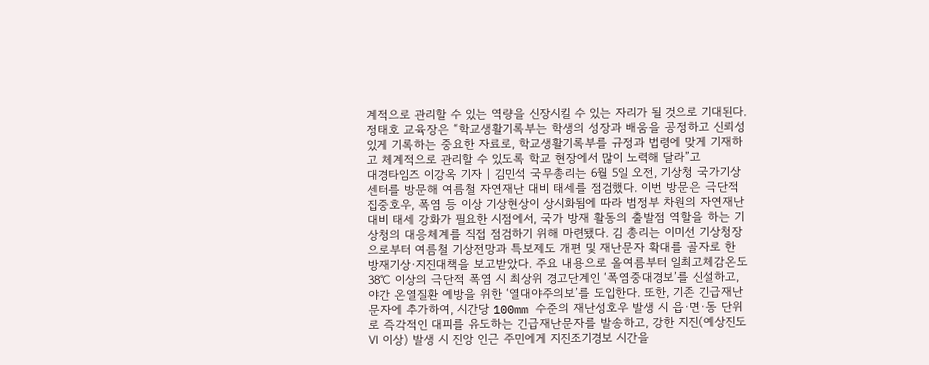계적으로 관리할 수 있는 역량을 신장시킬 수 있는 자리가 될 것으로 기대된다. 정태호 교육장은 “학교생활기록부는 학생의 성장과 배움을 공정하고 신뢰성 있게 기록하는 중요한 자료로, 학교생활기록부를 규정과 법령에 맞게 기재하고 체계적으로 관리할 수 있도록 학교 현장에서 많이 노력해 달라”고
대경타임즈 이강옥 기자 | 김민석 국무총리는 6월 5일 오전, 기상청 국가기상센터를 방문해 여름철 자연재난 대비 태세를 점검했다. 이번 방문은 극단적 집중호우, 폭염 등 이상 기상현상이 상시화됨에 따라 범정부 차원의 자연재난 대비 태세 강화가 필요한 시점에서, 국가 방재 활동의 출발점 역할을 하는 기상청의 대응체계를 직접 점검하기 위해 마련됐다. 김 총리는 이미선 기상청장으로부터 여름철 기상전망과 특보제도 개편 및 재난문자 확대를 골자로 한 방재기상·지진대책을 보고받았다. 주요 내용으로 올여름부터 일최고체감온도 38℃ 이상의 극단적 폭염 시 최상위 경고단계인 ‘폭염중대경보’를 신설하고, 야간 온열질환 예방을 위한 ‘열대야주의보’를 도입한다. 또한, 기존 긴급재난문자에 추가하여, 시간당 100mm 수준의 재난성호우 발생 시 읍·면·동 단위로 즉각적인 대피를 유도하는 긴급재난문자를 발송하고, 강한 지진(예상진도 Ⅵ 이상) 발생 시 진앙 인근 주민에게 지진조기경보 시간을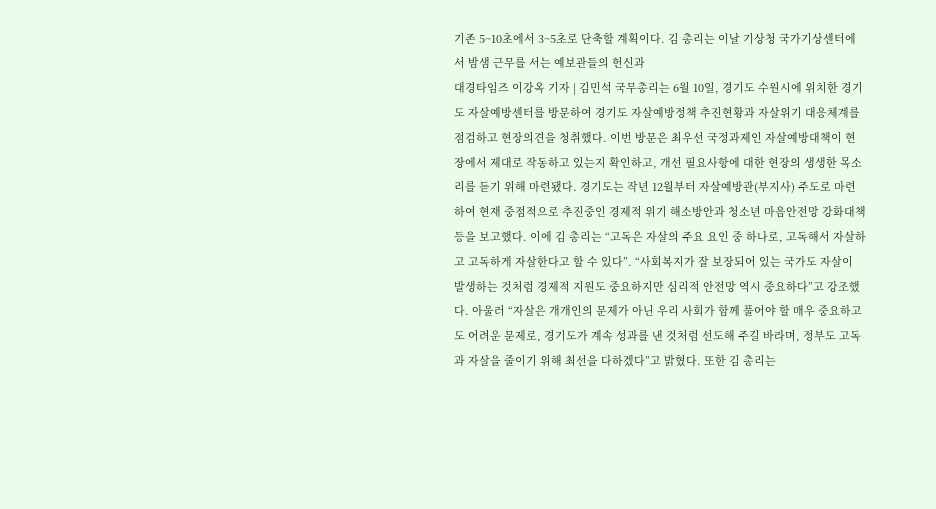기존 5~10초에서 3~5초로 단축할 계획이다. 김 총리는 이날 기상청 국가기상센터에서 밤샘 근무를 서는 예보관들의 헌신과
대경타임즈 이강옥 기자 | 김민석 국무총리는 6월 10일, 경기도 수원시에 위치한 경기도 자살예방센터를 방문하여 경기도 자살예방정책 추진현황과 자살위기 대응체계를 점검하고 현장의견을 청취했다. 이번 방문은 최우선 국정과제인 자살예방대책이 현장에서 제대로 작동하고 있는지 확인하고, 개선 필요사항에 대한 현장의 생생한 목소리를 듣기 위해 마련됐다. 경기도는 작년 12월부터 자살예방관(부지사) 주도로 마련하여 현재 중점적으로 추진중인 경제적 위기 해소방안과 청소년 마음안전망 강화대책 등을 보고했다. 이에 김 총리는 “고독은 자살의 주요 요인 중 하나로, 고독해서 자살하고 고독하게 자살한다고 할 수 있다”. “사회복지가 잘 보장되어 있는 국가도 자살이 발생하는 것처럼 경제적 지원도 중요하지만 심리적 안전망 역시 중요하다”고 강조했다. 아울러 “자살은 개개인의 문제가 아닌 우리 사회가 함께 풀어야 할 매우 중요하고도 어려운 문제로, 경기도가 계속 성과를 낸 것처럼 선도해 주길 바라며, 정부도 고독과 자살을 줄이기 위해 최선을 다하겠다”고 밝혔다. 또한 김 총리는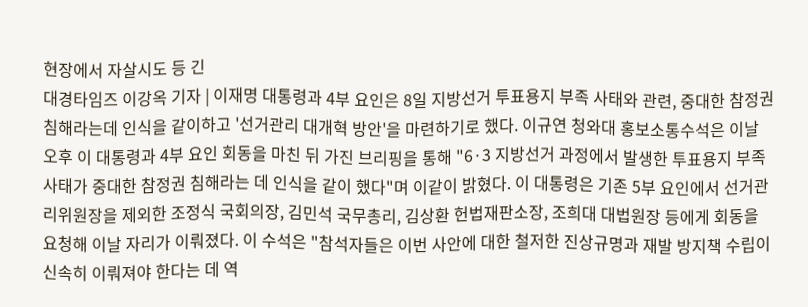현장에서 자살시도 등 긴
대경타임즈 이강옥 기자 | 이재명 대통령과 4부 요인은 8일 지방선거 투표용지 부족 사태와 관련, 중대한 참정권 침해라는데 인식을 같이하고 '선거관리 대개혁 방안'을 마련하기로 했다. 이규연 청와대 홍보소통수석은 이날 오후 이 대통령과 4부 요인 회동을 마친 뒤 가진 브리핑을 통해 "6·3 지방선거 과정에서 발생한 투표용지 부족 사태가 중대한 참정권 침해라는 데 인식을 같이 했다"며 이같이 밝혔다. 이 대통령은 기존 5부 요인에서 선거관리위원장을 제외한 조정식 국회의장, 김민석 국무총리, 김상환 헌법재판소장, 조희대 대법원장 등에게 회동을 요청해 이날 자리가 이뤄졌다. 이 수석은 "참석자들은 이번 사안에 대한 철저한 진상규명과 재발 방지책 수립이 신속히 이뤄져야 한다는 데 역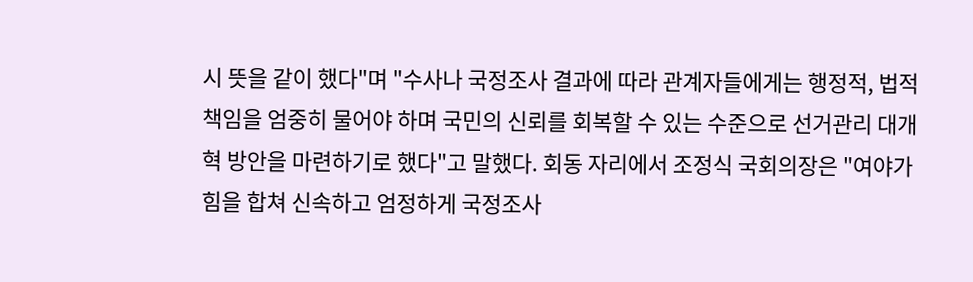시 뜻을 같이 했다"며 "수사나 국정조사 결과에 따라 관계자들에게는 행정적, 법적 책임을 엄중히 물어야 하며 국민의 신뢰를 회복할 수 있는 수준으로 선거관리 대개혁 방안을 마련하기로 했다"고 말했다. 회동 자리에서 조정식 국회의장은 "여야가 힘을 합쳐 신속하고 엄정하게 국정조사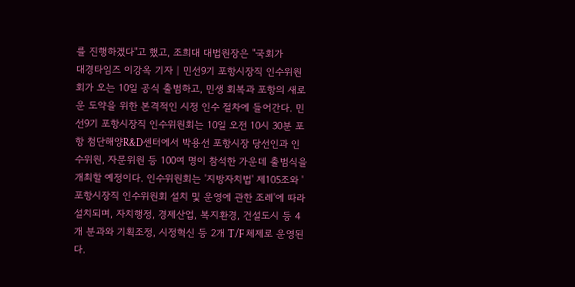를 진행하겠다"고 했고, 조희대 대법원장은 "국회가
대경타임즈 이강옥 기자 | 민선9기 포항시장직 인수위원회가 오는 10일 공식 출범하고, 민생 회복과 포항의 새로운 도약을 위한 본격적인 시정 인수 절차에 들어간다. 민선9기 포항시장직 인수위원회는 10일 오전 10시 30분 포항 첨단해양R&D센터에서 박용선 포항시장 당선인과 인수위원, 자문위원 등 100여 명이 참석한 가운데 출범식을 개최할 예정이다. 인수위원회는 '지방자치법' 제105조와 '포항시장직 인수위원회 설치 및 운영에 관한 조례'에 따라 설치되며, 자치행정, 경제산업, 복지환경, 건설도시 등 4개 분과와 기획조정, 시정혁신 등 2개 T/F 체제로 운영된다.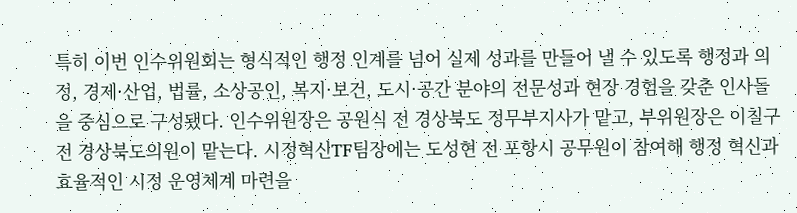특히 이번 인수위원회는 형식적인 행정 인계를 넘어 실제 성과를 만들어 낼 수 있도록 행정과 의정, 경제·산업, 법률, 소상공인, 복지·보건, 도시·공간 분야의 전문성과 현장 경험을 갖춘 인사들을 중심으로 구성됐다. 인수위원장은 공원식 전 경상북도 정무부지사가 맡고, 부위원장은 이칠구 전 경상북도의원이 맡는다. 시정혁신TF팀장에는 도성현 전 포항시 공무원이 참여해 행정 혁신과 효율적인 시정 운영체계 마련을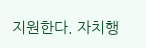지원한다. 자치행